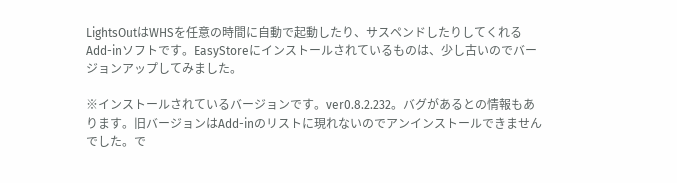LightsOutはWHSを任意の時間に自動で起動したり、サスペンドしたりしてくれるAdd-inソフトです。EasyStoreにインストールされているものは、少し古いのでバージョンアップしてみました。

※インストールされているバージョンです。ver0.8.2.232。バグがあるとの情報もあります。旧バージョンはAdd-inのリストに現れないのでアンインストールできませんでした。で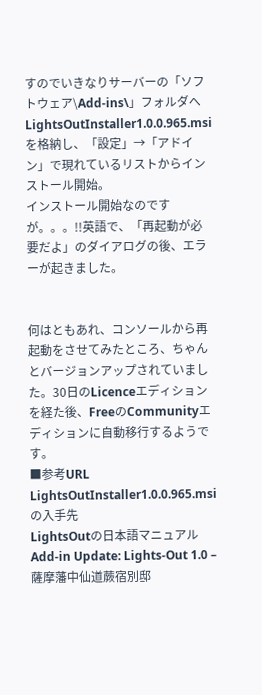すのでいきなりサーバーの「ソフトウェア\Add-ins\」フォルダへLightsOutInstaller1.0.0.965.msiを格納し、「設定」→「アドイン」で現れているリストからインストール開始。
インストール開始なのですが。。。!!英語で、「再起動が必要だよ」のダイアログの後、エラーが起きました。


何はともあれ、コンソールから再起動をさせてみたところ、ちゃんとバージョンアップされていました。30日のLicenceエディションを経た後、FreeのCommunityエディションに自動移行するようです。
■参考URL
LightsOutInstaller1.0.0.965.msiの入手先
LightsOutの日本語マニュアル
Add-in Update: Lights-Out 1.0 – 薩摩藩中仙道蕨宿別邸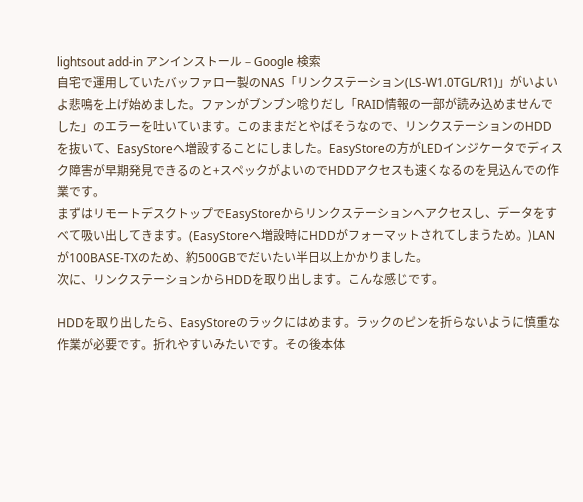lightsout add-in アンインストール – Google 検索
自宅で運用していたバッファロー製のNAS「リンクステーション(LS-W1.0TGL/R1)」がいよいよ悲鳴を上げ始めました。ファンがブンブン唸りだし「RAID情報の一部が読み込めませんでした」のエラーを吐いています。このままだとやばそうなので、リンクステーションのHDDを抜いて、EasyStoreへ増設することにしました。EasyStoreの方がLEDインジケータでディスク障害が早期発見できるのと+スペックがよいのでHDDアクセスも速くなるのを見込んでの作業です。
まずはリモートデスクトップでEasyStoreからリンクステーションへアクセスし、データをすべて吸い出してきます。(EasyStoreへ増設時にHDDがフォーマットされてしまうため。)LANが100BASE-TXのため、約500GBでだいたい半日以上かかりました。
次に、リンクステーションからHDDを取り出します。こんな感じです。

HDDを取り出したら、EasyStoreのラックにはめます。ラックのピンを折らないように慎重な作業が必要です。折れやすいみたいです。その後本体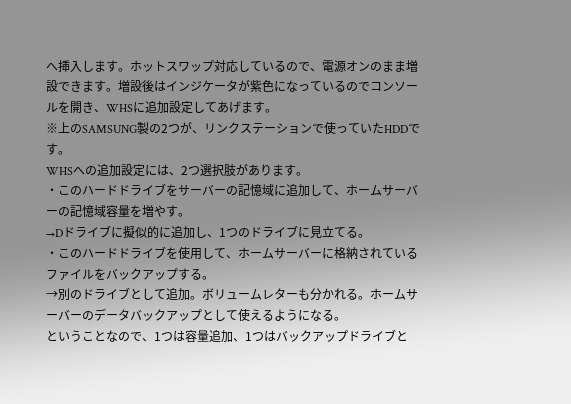へ挿入します。ホットスワップ対応しているので、電源オンのまま増設できます。増設後はインジケータが紫色になっているのでコンソールを開き、WHSに追加設定してあげます。
※上のSAMSUNG製の2つが、リンクステーションで使っていたHDDです。
WHSへの追加設定には、2つ選択肢があります。
・このハードドライブをサーバーの記憶域に追加して、ホームサーバーの記憶域容量を増やす。
→Dドライブに擬似的に追加し、1つのドライブに見立てる。
・このハードドライブを使用して、ホームサーバーに格納されているファイルをバックアップする。
→別のドライブとして追加。ボリュームレターも分かれる。ホームサーバーのデータバックアップとして使えるようになる。
ということなので、1つは容量追加、1つはバックアップドライブと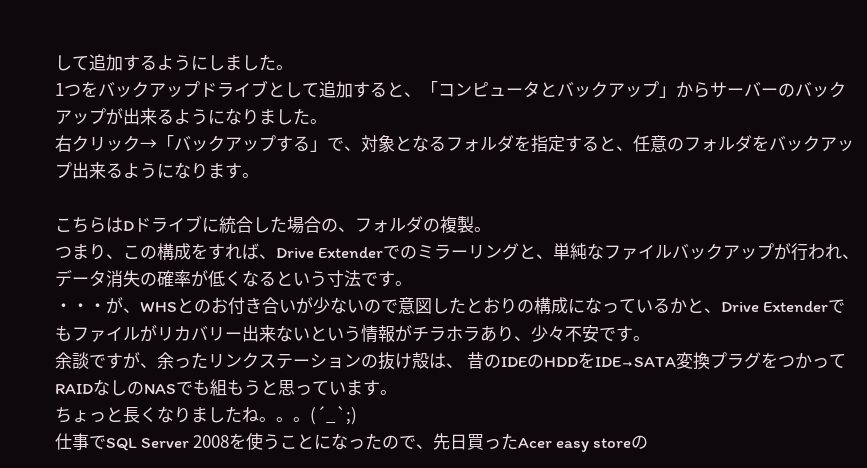して追加するようにしました。
1つをバックアップドライブとして追加すると、「コンピュータとバックアップ」からサーバーのバックアップが出来るようになりました。
右クリック→「バックアップする」で、対象となるフォルダを指定すると、任意のフォルダをバックアップ出来るようになります。

こちらはDドライブに統合した場合の、フォルダの複製。
つまり、この構成をすれば、Drive Extenderでのミラーリングと、単純なファイルバックアップが行われ、データ消失の確率が低くなるという寸法です。
・・・が、WHSとのお付き合いが少ないので意図したとおりの構成になっているかと、Drive Extenderでもファイルがリカバリー出来ないという情報がチラホラあり、少々不安です。
余談ですが、余ったリンクステーションの抜け殻は、 昔のIDEのHDDをIDE→SATA変換プラグをつかってRAIDなしのNASでも組もうと思っています。
ちょっと長くなりましたね。。。(´_`;)
仕事でSQL Server 2008を使うことになったので、先日買ったAcer easy storeの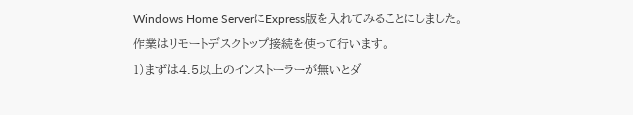Windows Home ServerにExpress版を入れてみることにしました。
作業はリモートデスクトップ接続を使って行います。
1)まずは4.5以上のインストーラーが無いとダ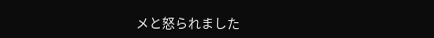メと怒られました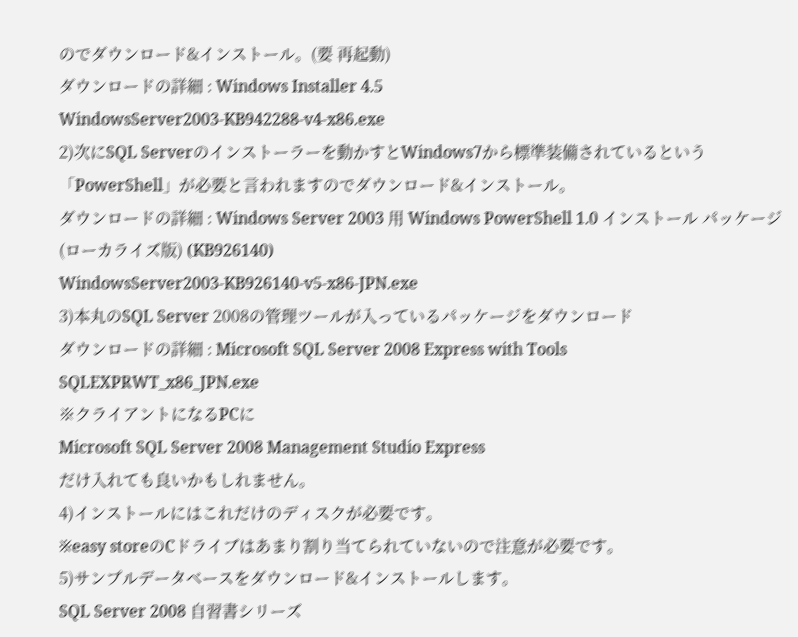のでダウンロード&インストール。(要 再起動)
ダウンロードの詳細 : Windows Installer 4.5
WindowsServer2003-KB942288-v4-x86.exe
2)次にSQL Serverのインストーラーを動かすとWindows7から標準装備されているという「PowerShell」が必要と言われますのでダウンロード&インストール。
ダウンロードの詳細 : Windows Server 2003 用 Windows PowerShell 1.0 インストール パッケージ (ローカライズ版) (KB926140)
WindowsServer2003-KB926140-v5-x86-JPN.exe
3)本丸のSQL Server 2008の管理ツールが入っているパッケージをダウンロード
ダウンロードの詳細 : Microsoft SQL Server 2008 Express with Tools
SQLEXPRWT_x86_JPN.exe
※クライアントになるPCに
Microsoft SQL Server 2008 Management Studio Express
だけ入れても良いかもしれません。
4)インストールにはこれだけのディスクが必要です。
※easy storeのCドライブはあまり割り当てられていないので注意が必要です。
5)サンプルデータベースをダウンロード&インストールします。
SQL Server 2008 自習書シリーズ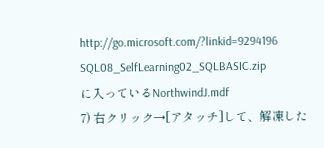http://go.microsoft.com/?linkid=9294196
SQL08_SelfLearning02_SQLBASIC.zip
に入っているNorthwindJ.mdf
7) 右クリック→[アタッチ]して、解凍した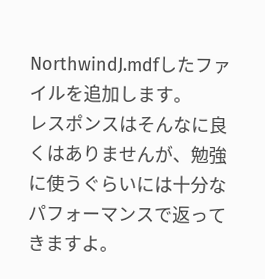NorthwindJ.mdfしたファイルを追加します。
レスポンスはそんなに良くはありませんが、勉強に使うぐらいには十分なパフォーマンスで返ってきますよ。